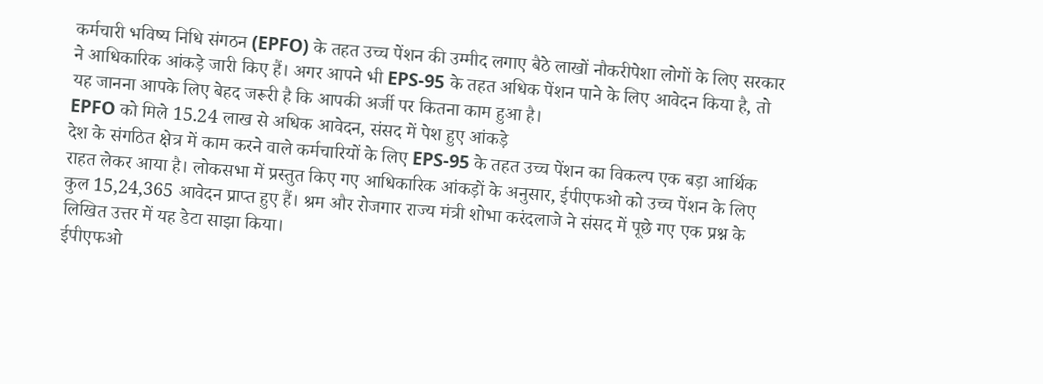कर्मचारी भविष्य निधि संगठन (EPFO) के तहत उच्च पेंशन की उम्मीद लगाए बैठे लाखों नौकरीपेशा लोगों के लिए सरकार ने आधिकारिक आंकड़े जारी किए हैं। अगर आपने भी EPS-95 के तहत अधिक पेंशन पाने के लिए आवेदन किया है, तो यह जानना आपके लिए बेहद जरूरी है कि आपकी अर्जी पर कितना काम हुआ है।
EPFO को मिले 15.24 लाख से अधिक आवेदन, संसद में पेश हुए आंकड़े
देश के संगठित क्षेत्र में काम करने वाले कर्मचारियों के लिए EPS-95 के तहत उच्च पेंशन का विकल्प एक बड़ा आर्थिक राहत लेकर आया है। लोकसभा में प्रस्तुत किए गए आधिकारिक आंकड़ों के अनुसार, ईपीएफओ को उच्च पेंशन के लिए कुल 15,24,365 आवेदन प्राप्त हुए हैं। श्रम और रोजगार राज्य मंत्री शोभा करंदलाजे ने संसद में पूछे गए एक प्रश्न के लिखित उत्तर में यह डेटा साझा किया।
ईपीएफओ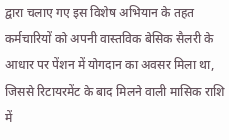द्वारा चलाए गए इस विशेष अभियान के तहत कर्मचारियों को अपनी वास्तविक बेसिक सैलरी के आधार पर पेंशन में योगदान का अवसर मिला था, जिससे रिटायरमेंट के बाद मिलने वाली मासिक राशि में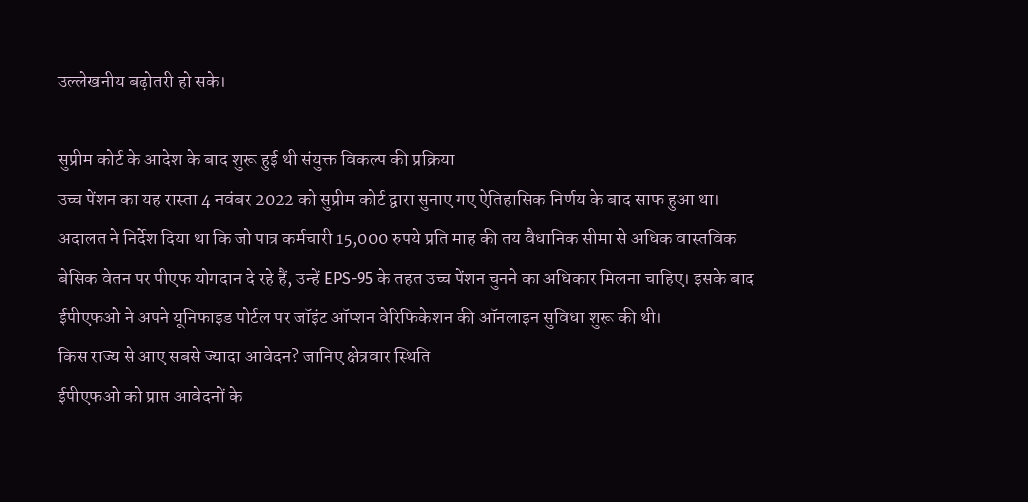उल्लेखनीय बढ़ोतरी हो सके।

सुप्रीम कोर्ट के आदेश के बाद शुरू हुई थी संयुक्त विकल्प की प्रक्रिया
उच्च पेंशन का यह रास्ता 4 नवंबर 2022 को सुप्रीम कोर्ट द्वारा सुनाए गए ऐतिहासिक निर्णय के बाद साफ हुआ था। अदालत ने निर्देश दिया था कि जो पात्र कर्मचारी 15,000 रुपये प्रति माह की तय वैधानिक सीमा से अधिक वास्तविक बेसिक वेतन पर पीएफ योगदान दे रहे हैं, उन्हें EPS-95 के तहत उच्च पेंशन चुनने का अधिकार मिलना चाहिए। इसके बाद ईपीएफओ ने अपने यूनिफाइड पोर्टल पर जॉइंट ऑप्शन वेरिफिकेशन की ऑनलाइन सुविधा शुरू की थी।
किस राज्य से आए सबसे ज्यादा आवेदन? जानिए क्षेत्रवार स्थिति
ईपीएफओ को प्राप्त आवेदनों के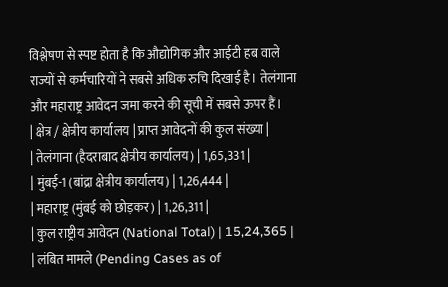विश्लेषण से स्पष्ट होता है कि औद्योगिक और आईटी हब वाले राज्यों से कर्मचारियों ने सबसे अधिक रुचि दिखाई है। तेलंगाना और महाराष्ट्र आवेदन जमा करने की सूची में सबसे ऊपर हैं।
| क्षेत्र / क्षेत्रीय कार्यालय | प्राप्त आवेदनों की कुल संख्या |
| तेलंगाना (हैदराबाद क्षेत्रीय कार्यालय) | 1,65,331 |
| मुंबई-1 (बांद्रा क्षेत्रीय कार्यालय) | 1,26,444 |
| महाराष्ट्र (मुंबई को छोड़कर) | 1,26,311 |
| कुल राष्ट्रीय आवेदन (National Total) | 15,24,365 |
| लंबित मामले (Pending Cases as of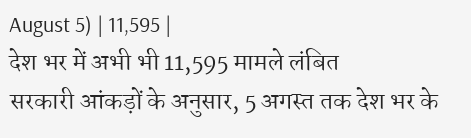August 5) | 11,595 |
देश भर में अभी भी 11,595 मामले लंबित
सरकारी आंकड़ों के अनुसार, 5 अगस्त तक देश भर के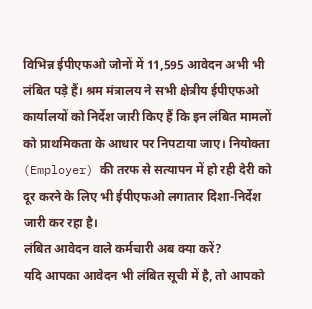विभिन्न ईपीएफओ जोनों में 11,595 आवेदन अभी भी लंबित पड़े हैं। श्रम मंत्रालय ने सभी क्षेत्रीय ईपीएफओ कार्यालयों को निर्देश जारी किए हैं कि इन लंबित मामलों को प्राथमिकता के आधार पर निपटाया जाए। नियोक्ता (Employer) की तरफ से सत्यापन में हो रही देरी को दूर करने के लिए भी ईपीएफओ लगातार दिशा-निर्देश जारी कर रहा है।
लंबित आवेदन वाले कर्मचारी अब क्या करें?
यदि आपका आवेदन भी लंबित सूची में है, तो आपको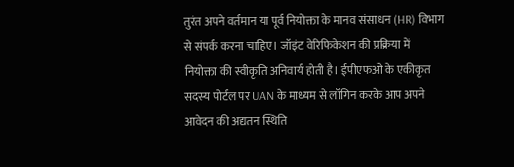तुरंत अपने वर्तमान या पूर्व नियोक्ता के मानव संसाधन (HR) विभाग से संपर्क करना चाहिए। जॉइंट वेरिफिकेशन की प्रक्रिया में नियोक्ता की स्वीकृति अनिवार्य होती है। ईपीएफओ के एकीकृत सदस्य पोर्टल पर UAN के माध्यम से लॉगिन करके आप अपने आवेदन की अद्यतन स्थिति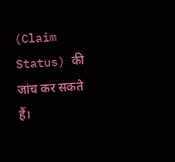(Claim Status) की जांच कर सकते हैं।